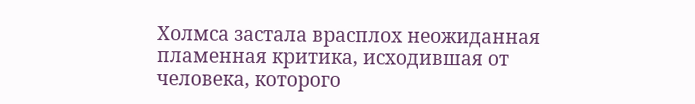Холмса застала врасплох неожиданная пламенная критика, исходившая от человека, которого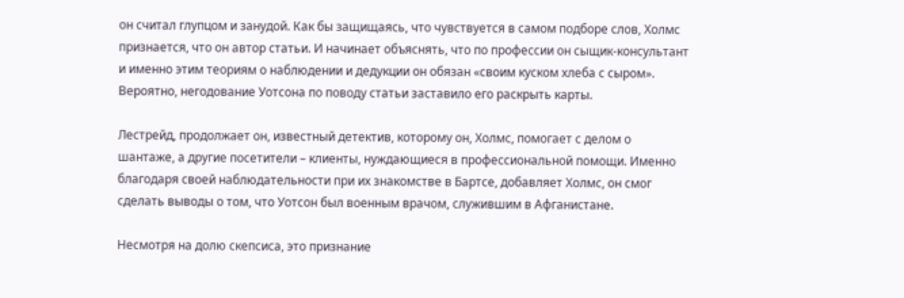он считал глупцом и занудой. Как бы защищаясь, что чувствуется в самом подборе слов, Холмс признается, что он автор статьи. И начинает объяснять, что по профессии он сыщик-консультант и именно этим теориям о наблюдении и дедукции он обязан «своим куском хлеба с сыром». Вероятно, негодование Уотсона по поводу статьи заставило его раскрыть карты.

Лестрейд, продолжает он, известный детектив, которому он, Холмс, помогает с делом о шантаже, а другие посетители – клиенты, нуждающиеся в профессиональной помощи. Именно благодаря своей наблюдательности при их знакомстве в Бартсе, добавляет Холмс, он смог сделать выводы о том, что Уотсон был военным врачом, служившим в Афганистане.

Несмотря на долю скепсиса, это признание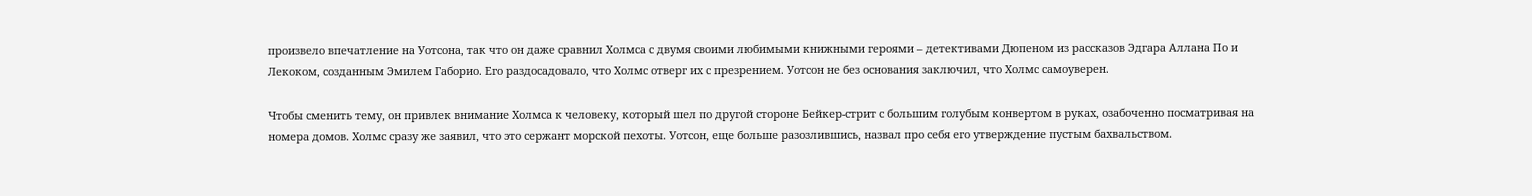произвело впечатление на Уотсона, так что он даже сравнил Холмса с двумя своими любимыми книжными героями – детективами Дюпеном из рассказов Эдгара Аллана По и Лекоком, созданным Эмилем Габорио. Его раздосадовало, что Холмс отверг их с презрением. Уотсон не без основания заключил, что Холмс самоуверен.

Чтобы сменить тему, он привлек внимание Холмса к человеку, который шел по другой стороне Бейкер-стрит с большим голубым конвертом в руках, озабоченно посматривая на номера домов. Холмс сразу же заявил, что это сержант морской пехоты. Уотсон, еще больше разозлившись, назвал про себя его утверждение пустым бахвальством.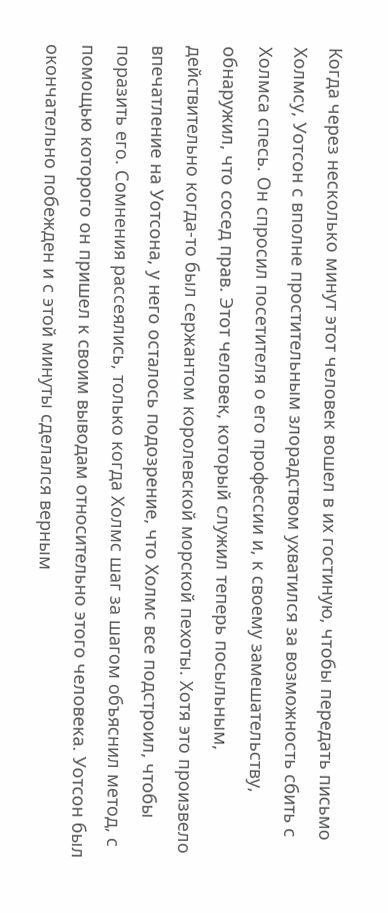Когда через несколько минут этот человек вошел в их гостиную, чтобы передать письмо Холмсу, Уотсон с вполне простительным злорадством ухватился за возможность сбить с Холмса спесь. Он спросил посетителя о его профессии и, к своему замешательству, обнаружил, что сосед прав. Этот человек, который служил теперь посыльным, действительно когда-то был сержантом королевской морской пехоты. Хотя это произвело впечатление на Уотсона, у него осталось подозрение, что Холмс все подстроил, чтобы поразить его. Сомнения рассеялись, только когда Холмс шаг за шагом объяснил метод, с помощью которого он пришел к своим выводам относительно этого человека. Уотсон был окончательно побежден и с этой минуты сделался верным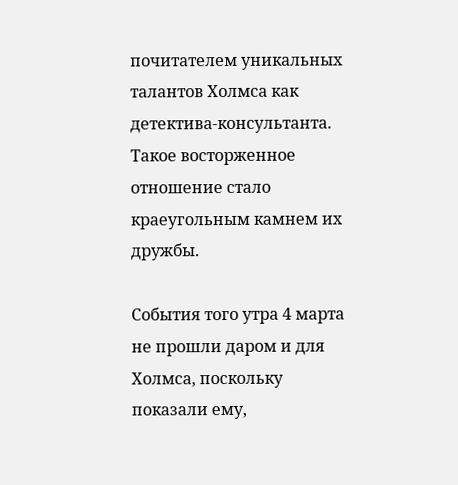почитателем уникальных талантов Холмса как детектива-консультанта. Такое восторженное отношение стало краеугольным камнем их дружбы.

События того утра 4 марта не прошли даром и для Холмса, поскольку показали ему,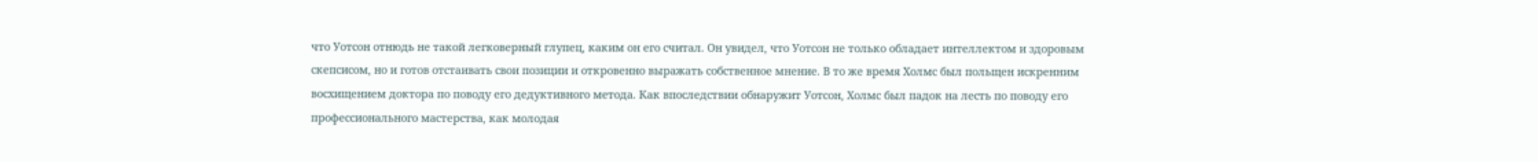что Уотсон отнюдь не такой легковерный глупец, каким он его считал. Он увидел, что Уотсон не только обладает интеллектом и здоровым скепсисом, но и готов отстаивать свои позиции и откровенно выражать собственное мнение. В то же время Холмс был польщен искренним восхищением доктора по поводу его дедуктивного метода. Как впоследствии обнаружит Уотсон, Холмс был падок на лесть по поводу его профессионального мастерства, как молодая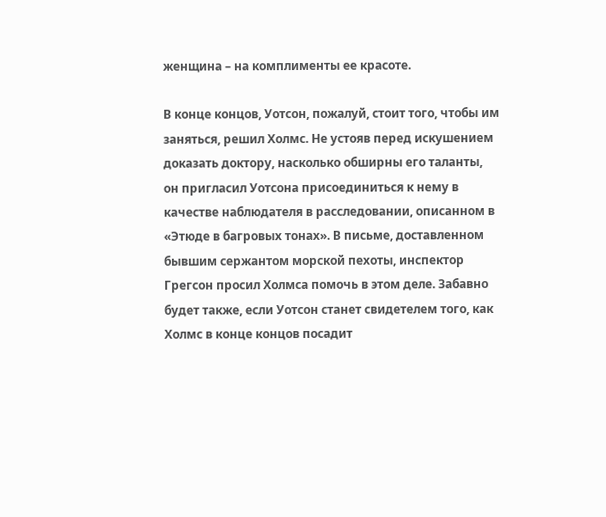женщина – на комплименты ее красоте.

В конце концов, Уотсон, пожалуй, стоит того, чтобы им заняться, решил Холмс. Не устояв перед искушением доказать доктору, насколько обширны его таланты, он пригласил Уотсона присоединиться к нему в качестве наблюдателя в расследовании, описанном в «Этюде в багровых тонах». В письме, доставленном бывшим сержантом морской пехоты, инспектор Грегсон просил Холмса помочь в этом деле. Забавно будет также, если Уотсон станет свидетелем того, как Холмс в конце концов посадит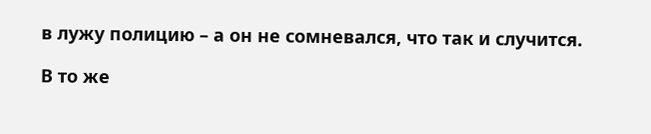в лужу полицию – а он не сомневался, что так и случится.

В то же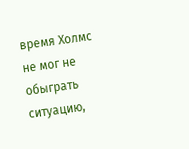время Холмс не мог не обыграть ситуацию,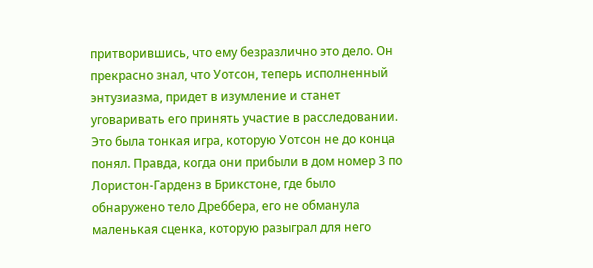притворившись, что ему безразлично это дело. Он прекрасно знал, что Уотсон, теперь исполненный энтузиазма, придет в изумление и станет уговаривать его принять участие в расследовании. Это была тонкая игра, которую Уотсон не до конца понял. Правда, когда они прибыли в дом номер 3 по Лористон-Гарденз в Брикстоне, где было обнаружено тело Дреббера, его не обманула маленькая сценка, которую разыграл для него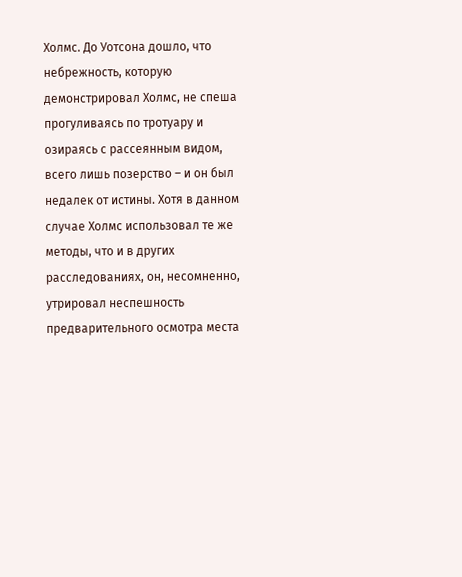Холмс. До Уотсона дошло, что небрежность, которую демонстрировал Холмс, не спеша прогуливаясь по тротуару и озираясь с рассеянным видом, всего лишь позерство – и он был недалек от истины. Хотя в данном случае Холмс использовал те же методы, что и в других расследованиях, он, несомненно, утрировал неспешность предварительного осмотра места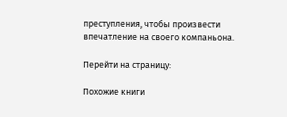преступления, чтобы произвести впечатление на своего компаньона.

Перейти на страницу:

Похожие книги